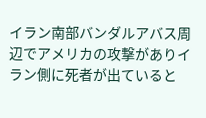イラン南部バンダルアバス周辺でアメリカの攻撃がありイラン側に死者が出ていると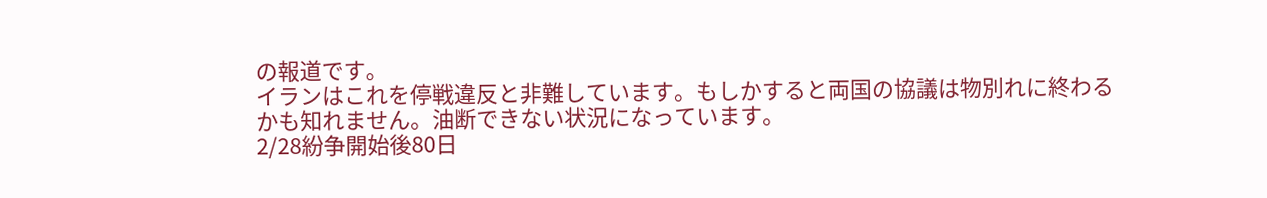の報道です。
イランはこれを停戦違反と非難しています。もしかすると両国の協議は物別れに終わるかも知れません。油断できない状況になっています。
2/28紛争開始後80日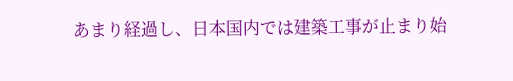あまり経過し、日本国内では建築工事が止まり始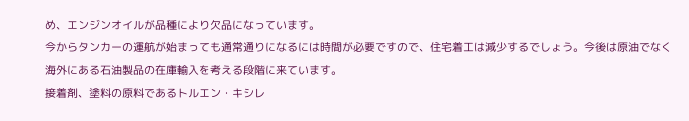め、エンジンオイルが品種により欠品になっています。
今からタンカーの運航が始まっても通常通りになるには時間が必要ですので、住宅着工は減少するでしょう。今後は原油でなく海外にある石油製品の在庫輸入を考える段階に来ています。
接着剤、塗料の原料であるトルエン・キシレ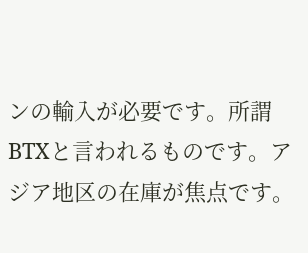ンの輸入が必要です。所謂BTXと言われるものです。アジア地区の在庫が焦点です。